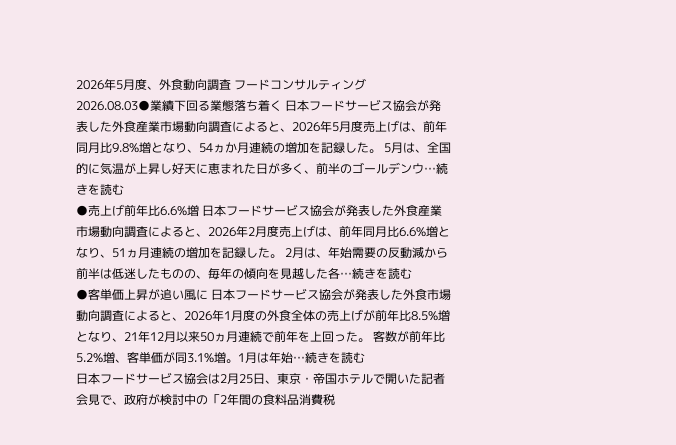2026年5月度、外食動向調査 フードコンサルティング
2026.08.03●業績下回る業態落ち着く 日本フードサービス協会が発表した外食産業市場動向調査によると、2026年5月度売上げは、前年同月比9.8%増となり、54ヵか月連続の増加を記録した。 5月は、全国的に気温が上昇し好天に恵まれた日が多く、前半のゴールデンウ…続きを読む
●売上げ前年比6.6%増 日本フードサービス協会が発表した外食産業市場動向調査によると、2026年2月度売上げは、前年同月比6.6%増となり、51ヵ月連続の増加を記録した。 2月は、年始需要の反動減から前半は低迷したものの、毎年の傾向を見越した各…続きを読む
●客単価上昇が追い風に 日本フードサービス協会が発表した外食市場動向調査によると、2026年1月度の外食全体の売上げが前年比8.5%増となり、21年12月以来50ヵ月連続で前年を上回った。 客数が前年比5.2%増、客単価が同3.1%増。1月は年始…続きを読む
日本フードサービス協会は2月25日、東京・帝国ホテルで開いた記者会見で、政府が検討中の「2年間の食料品消費税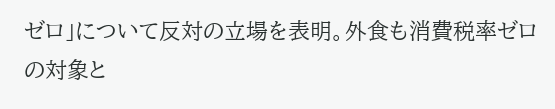ゼロ」について反対の立場を表明。外食も消費税率ゼロの対象と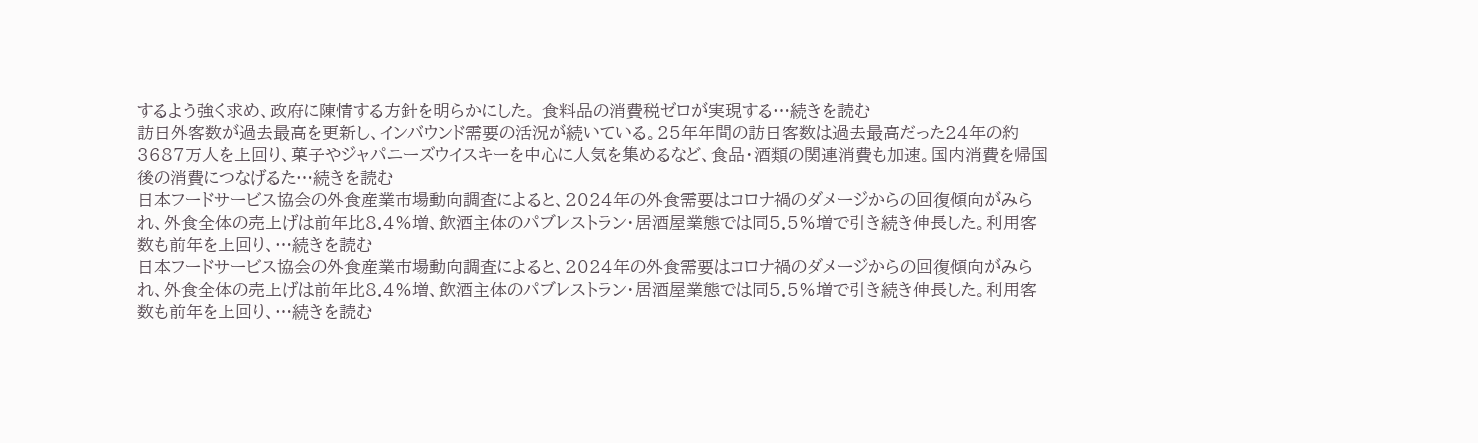するよう強く求め、政府に陳情する方針を明らかにした。 食料品の消費税ゼロが実現する…続きを読む
訪日外客数が過去最高を更新し、インバウンド需要の活況が続いている。25年年間の訪日客数は過去最高だった24年の約3687万人を上回り、菓子やジャパニーズウイスキーを中心に人気を集めるなど、食品・酒類の関連消費も加速。国内消費を帰国後の消費につなげるた…続きを読む
日本フードサービス協会の外食産業市場動向調査によると、2024年の外食需要はコロナ禍のダメージからの回復傾向がみられ、外食全体の売上げは前年比8.4%増、飲酒主体のパブレストラン・居酒屋業態では同5.5%増で引き続き伸長した。利用客数も前年を上回り、…続きを読む
日本フードサービス協会の外食産業市場動向調査によると、2024年の外食需要はコロナ禍のダメージからの回復傾向がみられ、外食全体の売上げは前年比8.4%増、飲酒主体のパブレストラン・居酒屋業態では同5.5%増で引き続き伸長した。利用客数も前年を上回り、…続きを読む